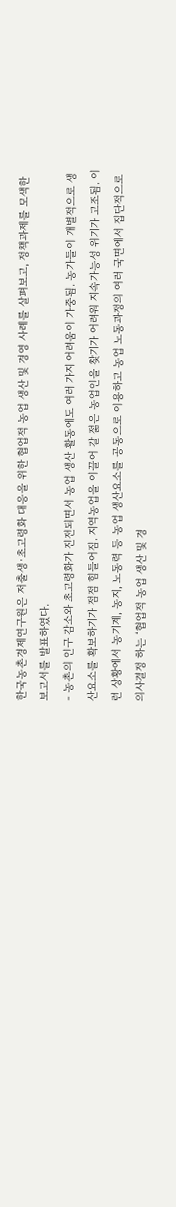한국농촌경제연구원은 저출생·초고령화 대응을 위한 협업적 농업 생산 및 경영 사례를 살펴보고, 정책과제를 모색한 보고서를 발표하였다.
- 농촌의 인구 감소와 초고령화가 진전되면서 농업 생산 활동에도 여러 가지 어려움이 가중됨. 농가들이 개별적으로 생산요소를 확보하기가 점점 힘들어짐. 지역농업을 이끌어 갈 젊은 농업인을 찾기가 어려워 지속가능성 위기가 고조됨. 이런 상황에서 농기계, 농지, 노동력 등 농업 생산요소를 공동으로 이용하고 농업 노동과정의 여러 국면에서 집단적으로 의사결정 하는 ‘협업적 농업 생산 및 경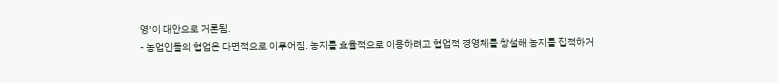영’이 대안으로 거론됨.
- 농업인들의 협업은 다면적으로 이루어짐. 농지를 효율적으로 이용하려고 협업적 경영체를 창설해 농지를 집적하거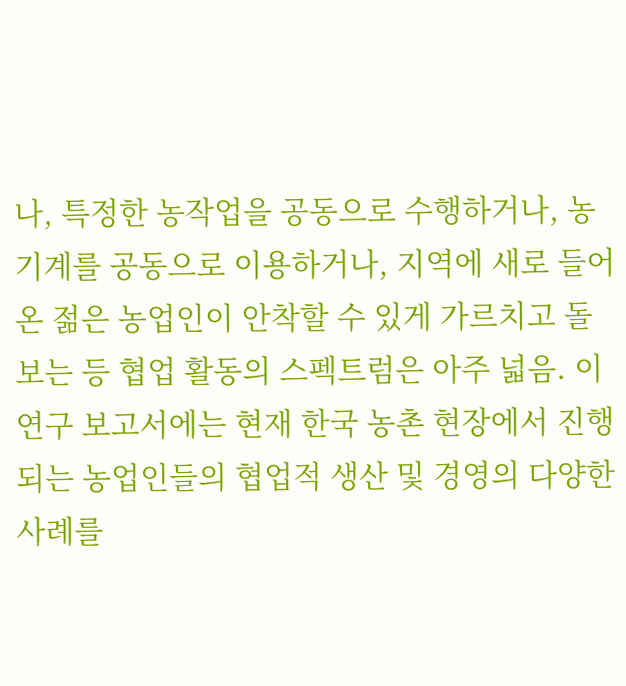나, 특정한 농작업을 공동으로 수행하거나, 농기계를 공동으로 이용하거나, 지역에 새로 들어온 젊은 농업인이 안착할 수 있게 가르치고 돌보는 등 협업 활동의 스펙트럼은 아주 넓음. 이 연구 보고서에는 현재 한국 농촌 현장에서 진행되는 농업인들의 협업적 생산 및 경영의 다양한 사례를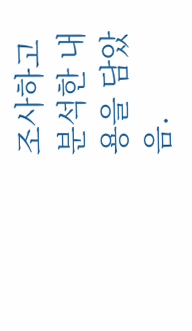조사하고 분석한 내용을 담았음.